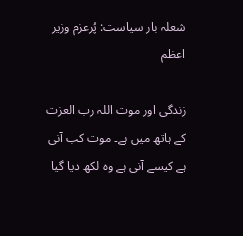شعلہ بار سیاست: پُرعزم وزیر اعظم

زندگی اور موت اللہ رب العزت کے ہاتھ میں ہے۔ موت کب آنی ہے کیسے آنی ہے وہ لکھ دیا گیا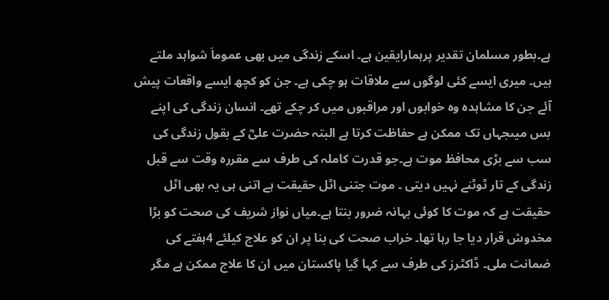ہے۔بطور مسلمان تقدیر پرہمارایقین ہے۔ اسکے زندگی میں بھی عموماَ شواہد ملتے ہیں۔ میری ایسے کئی لوگوں سے ملاقات ہو چکی ہے۔ جن کو کچھ ایسے واقعات پیش آئے جن کا مشاہدہ وہ خوابوں اور مراقبوں میں کر چکے تھے۔ انسان زندگی کی اپنے بس میںجہاں تک ممکن ہے حفاظت کرتا ہے البتہ حضرت علیؓ کے بقول زندگی کی سب سے بڑی محافظ موت ہے۔جو قدرت کاملہ کی طرف سے مقررہ وقت سے قبل زندگی کے تار ٹوٹنے نہیں دیتی ۔ موت جتنی اٹل حقیقت ہے اتنی ہی یہ بھی اٹل حقیقت ہے کہ موت کا کوئی بہانہ ضرور بنتا ہے۔میاں نواز شریف کی صحت کو بڑا مخدوش قرار دیا جا رہا تھا۔ خراب صحت کی بنا پر ان کو علاج کیلئے 4ہفتے کی ضمانت ملی۔ ڈاکٹرز کی طرف سے کہا گیا پاکستان میں ان کا علاج ممکن ہے مگر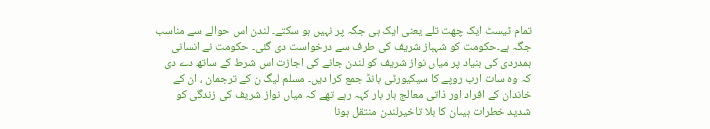تمام ٹیسٹ ایک چھت تلے یعنی ایک ہی جگہ پر نہیں ہو سکتے۔ لندن اس حوالے سے مناسب جگہ ہے۔حکومت کو شہباز شریف کی طرف سے درخواست دی گئی۔ حکومت نے انسانی ہمدردی کی بنیاد پر میاں نواز شریف کو لندن جانے کی اجازت اس شرط کے ساتھ دے دی کہ وہ سات ارب روپے کا سیکیورٹی بانڈ جمع کرا دیں۔ مسلم لیگ ن کے ترجمان ، ان کے خاندان کے افراد اور ذاتی معالج بار بار کہہ رہے تھے کہ میاں نواز شریف کی زندگی کو شدید خطرات ہیںان کا بلا تاخیرلندن منتقل ہونا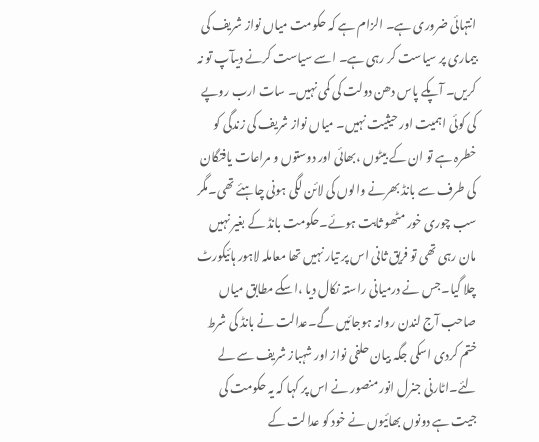انتہائی ضروری ہے۔ الزام ہے کہ حکومت میاں نواز شریف کی بیماری پر سیاست کر رہی ہے۔ اسے سیاست کرنے دیںآپ تو نہ کریں۔ آپکے پاس دھن دولت کی کمی نہیں۔ سات ارب روپے کی کوئی اہمیت اور حیثیت نہیں۔ میاں نواز شریف کی زندگی کو خطرہ ہے تو ان کے بیٹوں ،بھائی اور دوستوں و مراعات یافتگان کی طرف سے بانڈ بھرنے والوں کی لائن لگی ہونی چاہئے تھی۔مگر سب چوری خور مٹھو ثابت ہوئے۔حکومت بانڈ کے بغیر نہیں مان رہی تھی تو فریق ثانی اس پر تیار نہیں تھا معاملہ لاہور ہائیکورٹ چلا گیا۔جس نے درمیانی راستہ نکال دیا ،اسکے مطابق میاں صاحب آج لندن روانہ ہوجائیں گے۔عدالت نے بانڈ کی شرط ختم کردی اسکی جگہ بیان حلفی نواز اور شہباز شریف سے لے لئے۔اٹارنی جنرل انور منصور نے اس پر کہا کہ یہ حکومت کی جیت ہے دونوں بھائیوں نے خود کو عدالت کے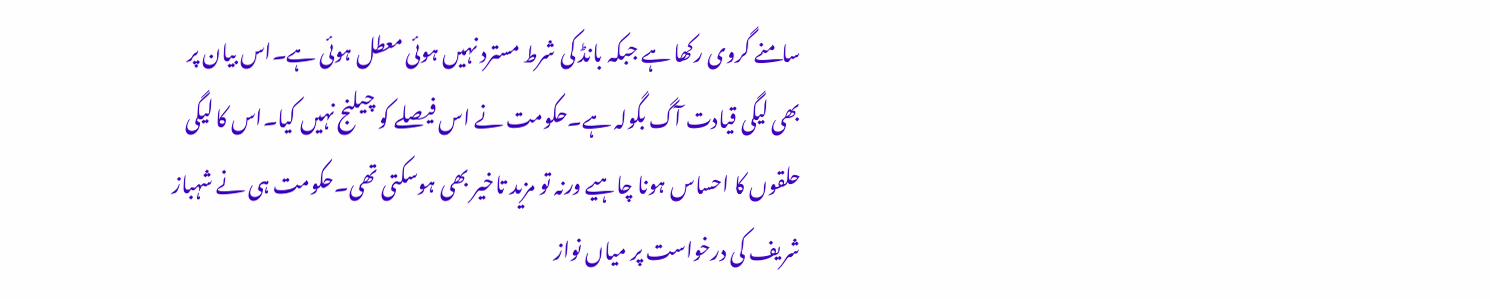سامنے گروی رکھا ہے جبکہ بانڈ کی شرط مسترد نہیں ہوئی معطل ہوئی ہے۔اس بیان پر بھی لیگی قیادت آگ بگولہ ہے۔حکومت نے اس فیصلے کو چیلنج نہیں کیا۔اس کا لیگی حلقوں کا احساس ہونا چاہیے ورنہ تو مزید تاخیر بھی ہوسکتی تھی۔حکومت ہی نے شہباز شریف کی درخواست پر میاں نواز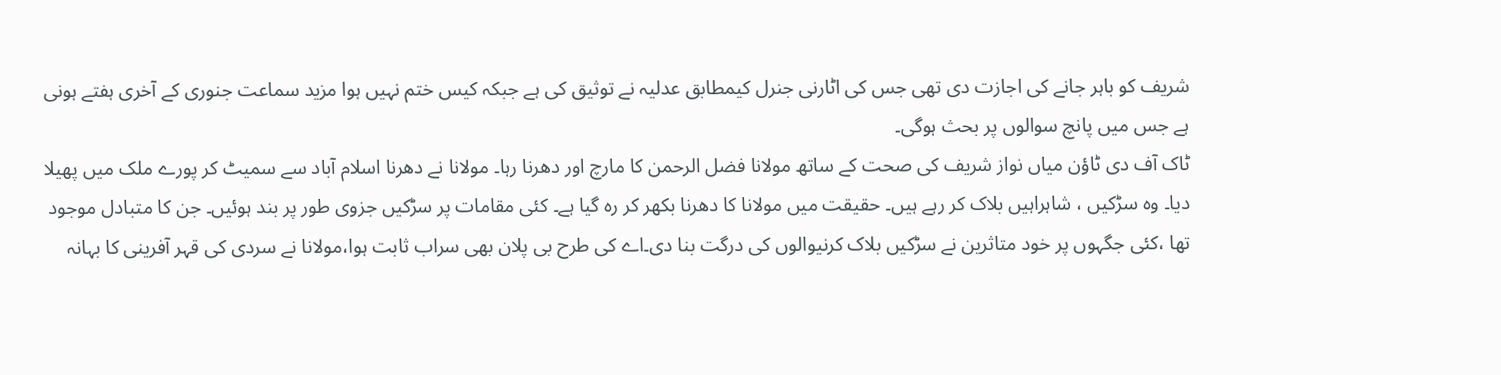شریف کو باہر جانے کی اجازت دی تھی جس کی اٹارنی جنرل کیمطابق عدلیہ نے توثیق کی ہے جبکہ کیس ختم نہیں ہوا مزید سماعت جنوری کے آخری ہفتے ہونی ہے جس میں پانچ سوالوں پر بحث ہوگی۔
ٹاک آف دی ٹاؤن میاں نواز شریف کی صحت کے ساتھ مولانا فضل الرحمن کا مارچ اور دھرنا رہا۔ مولانا نے دھرنا اسلام آباد سے سمیٹ کر پورے ملک میں پھیلا دیا۔ وہ سڑکیں ، شاہراہیں بلاک کر رہے ہیں۔ حقیقت میں مولانا کا دھرنا بکھر کر رہ گیا ہے۔ کئی مقامات پر سڑکیں جزوی طور پر بند ہوئیں۔ جن کا متبادل موجود تھا ،کئی جگہوں پر خود متاثرین نے سڑکیں بلاک کرنیوالوں کی درگت بنا دی۔اے کی طرح بی پلان بھی سراب ثابت ہوا،مولانا نے سردی کی قہر آفرینی کا بہانہ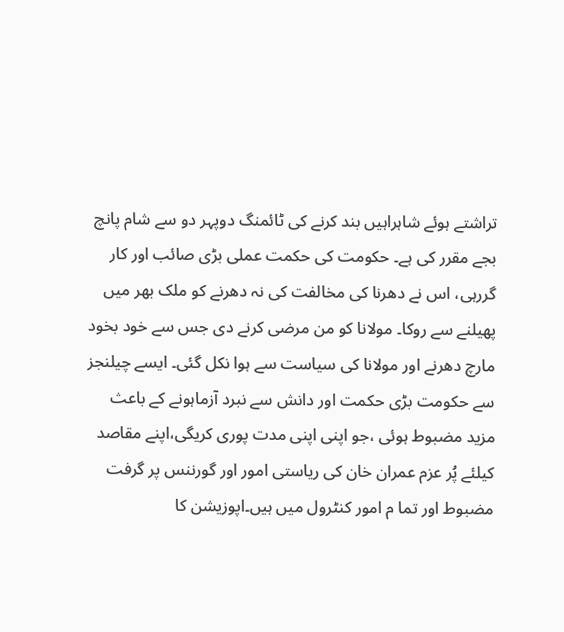تراشتے ہوئے شاہراہیں بند کرنے کی ٹائمنگ دوپہر دو سے شام پانچ بجے مقرر کی ہے۔ حکومت کی حکمت عملی بڑی صائب اور کار گررہی، اس نے دھرنا کی مخالفت کی نہ دھرنے کو ملک بھر میں پھیلنے سے روکا۔ مولانا کو من مرضی کرنے دی جس سے خود بخود مارچ دھرنے اور مولانا کی سیاست سے ہوا نکل گئی۔ ایسے چیلنجز سے حکومت بڑی حکمت اور دانش سے نبرد آزماہونے کے باعث مزید مضبوط ہوئی ،جو اپنی اپنی مدت پوری کریگی،اپنے مقاصد کیلئے پُر عزم عمران خان کی ریاستی امور اور گورننس پر گرفت مضبوط اور تما م امور کنٹرول میں ہیں۔اپوزیشن کا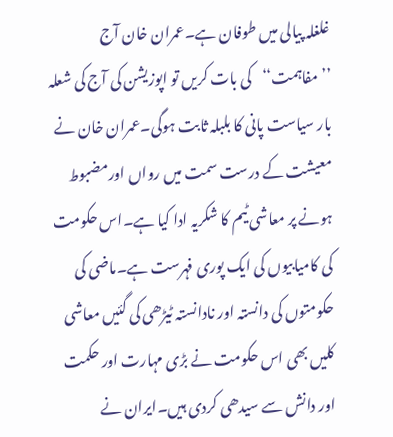غلغلہ پیالی میں طوفان ہے۔عمران خان آج ’’مفاہمت‘‘کی بات کریں تو اپوزیشن کی آج کی شعلہ بار سیاست پانی کا بلبلہ ثابت ہوگی۔عمران خان نے معیشت کے درست سمت میں رواں اورمضبوط ہونے پر معاشی ٹیم کا شکریہ ادا کیا ہے۔اس حکومت کی کامیابیوں کی ایک پوری فہرست ہے۔ماضی کی حکومتوں کی دانستہ اور نادانستہ ٹیڑھی کی گئیں معاشی کلیں بھی اس حکومت نے بڑی مہارت اور حکمت اور دانش سے سیدھی کردی ہیں۔ایران نے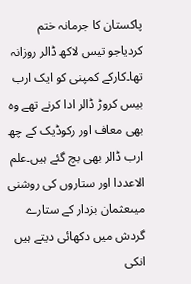پاکستان کا جرمانہ ختم کردیاجو تیس لاکھ ڈالر روزانہ تھا۔کارکے کمپنی کو ایک ارب بیس کروڑ ڈالر ادا کرنے تھے وہ بھی معاف اور رکوڈیک کے چھ ارب ڈالر بھی بچ گئے ہیں۔علم الاعددا اور ستاروں کی روشنی میںعثمان بزدار کے ستارے گردش میں دکھائی دیتے ہیں انکی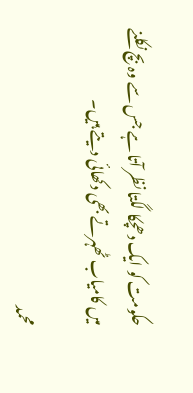حکومت کو ایک دھچکا لگتا نظر آتا ہے جس سے وہ بچ نکلنے میں کامیاب ٹھہرتے بھی دکھائی دیتے ہیں۔

محمد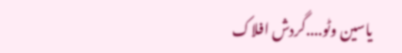یاسین وٹو....گردش افلاک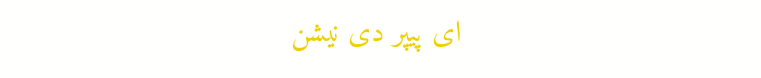ای پیپر دی نیشن